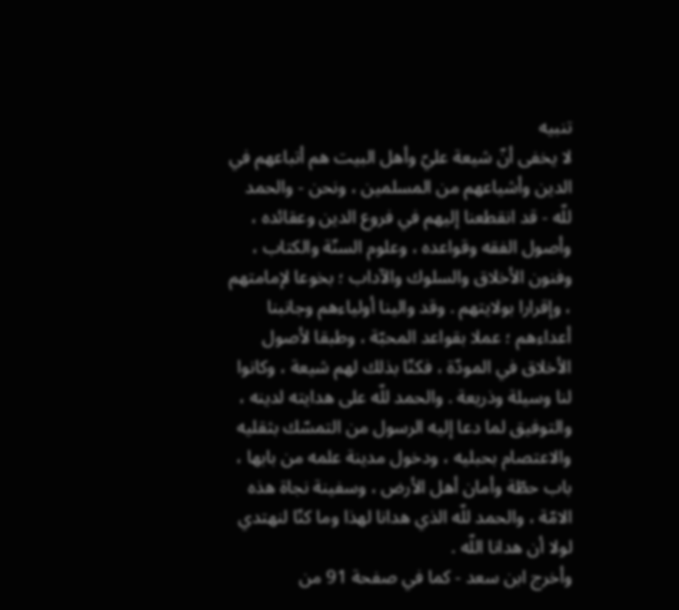تنبيه
لا يخفى أنّ شيعة عليّ وأهل البيت هم أتباعهم في الدين وأشياعهم من المسلمين ، ونحن - والحمد للّه - قد انقطعنا إليهم في فروع الدين وعقائده ، وأصول الفقه وقواعده ، وعلوم السنّة والكتاب ، وفنون الأخلاق والسلوك والآداب ؛ بخوعا لإمامتهم ، وإقرارا بولايتهم . وقد والينا أولياءهم وجانبنا أعداءهم ؛ عملا بقواعد المحبّة ، وطبقا لأصول الأخلاق في المودّة ، فكنّا بذلك لهم شيعة ، وكانوا لنا وسيلة وذريعة . والحمد للّه على هدايته لدينه ، والتوفيق لما دعا إليه الرسول من التمسّك بثقليه والاعتصام بحبليه ، ودخول مدينة علمه من بابها ، باب حطّة وأمان أهل الأرض ، وسفينة نجاة هذه الامّة ، والحمد للّه الذي هدانا لهذا وما كنّا لنهتدي لولا أن هدانا اللّه .
وأخرج ابن سعد - كما في صفحة 91 من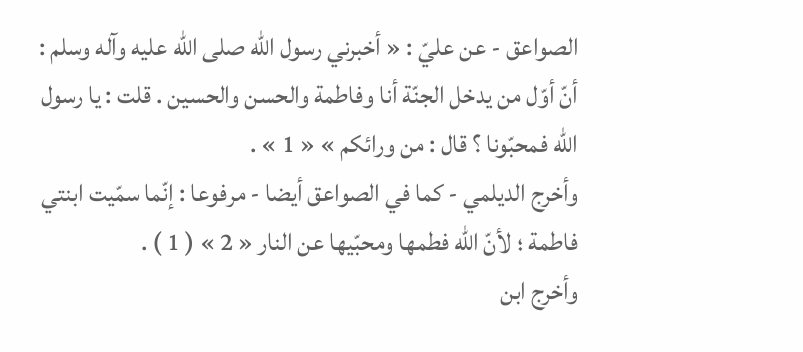الصواعق - عن عليّ : « أخبرني رسول اللّه صلى الله عليه وآله وسلم : أنّ أوّل من يدخل الجنّة أنا وفاطمة والحسن والحسين . قلت : يا رسول اللّه فمحبّونا ؟ قال : من ورائكم » « 1 » .
وأخرج الديلمي - كما في الصواعق أيضا - مرفوعا : إنّما سمّيت ابنتي فاطمة ؛ لأنّ اللّه فطمها ومحبّيها عن النار « 2 » ( 1 ) .
وأخرج ابن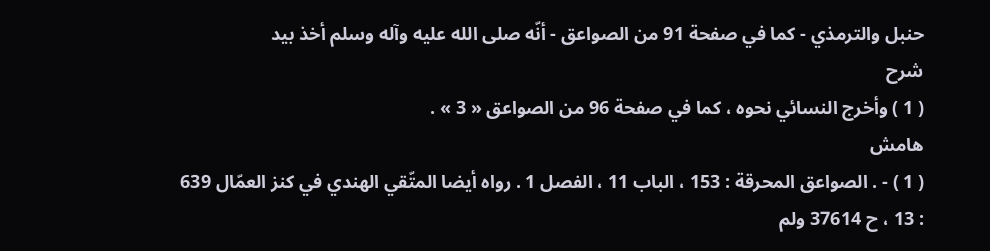حنبل والترمذي - كما في صفحة 91 من الصواعق - أنّه صلى الله عليه وآله وسلم أخذ بيد
شرح
( 1 ) وأخرج النسائي نحوه ، كما في صفحة 96 من الصواعق « 3 » .
هامش
( 1 ) - . الصواعق المحرقة : 153 ، الباب 11 ، الفصل 1 . رواه أيضا المتّقي الهندي في كنز العمّال 639 : 13 ، ح 37614 ولم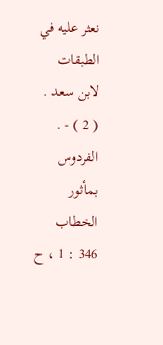نعثر عليه في الطبقات لابن سعد .
( 2 ) - . الفردوس بمأثور الخطاب 346 : 1 ، ح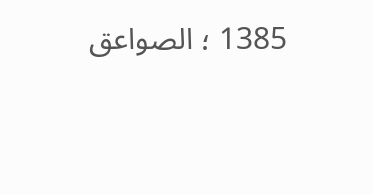1385 ؛ الصواعق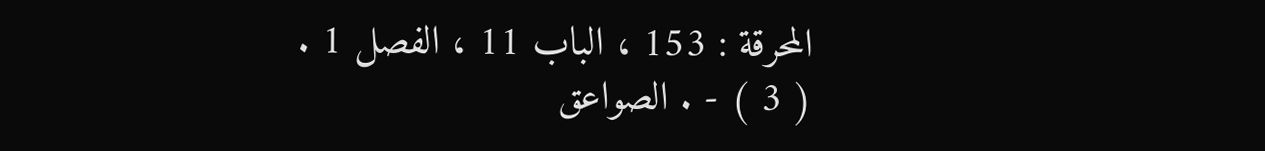المحرقة : 153 ، الباب 11 ، الفصل 1 .
( 3 ) - . الصواعق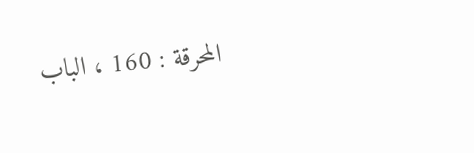المحرقة : 160 ، الباب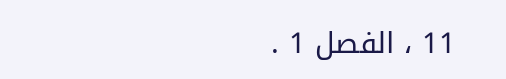11 ، الفصل 1 .